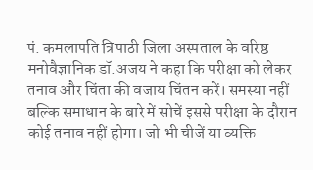पं. कमलापति त्रिपाठी जिला अस्पताल के वरिष्ठ मनोवैज्ञानिक डॉ.अजय ने कहा कि परीक्षा को लेकर तनाव और चिंता की वजाय चिंतन करें। समस्या नहीं बल्कि समाधान के बारे में सोचें इससे परीक्षा के दौरान कोई तनाव नहीं होगा। जो भी चीजें या व्यक्ति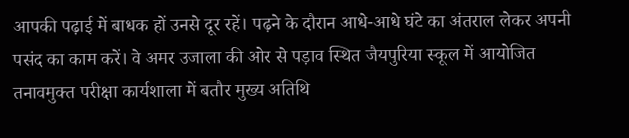आपकी पढ़ाई में बाधक हों उनसे दूर रहें। पढ़ने के दौरान आधे-आधे घंटे का अंतराल लेकर अपनी पसंद का काम करें। वे अमर उजाला की ओर से पड़ाव स्थित जैयपुरिया स्कूल में आयोजित तनावमुक्त परीक्षा कार्यशाला में बतौर मुख्य अतिथि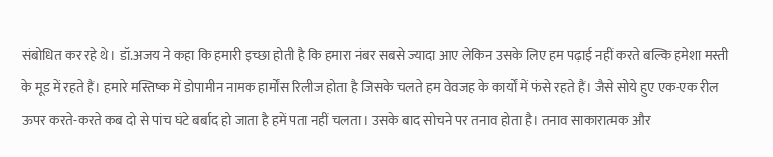संबोधित कर रहे थे। डॉ.अजय ने कहा कि हमारी इच्छा होती है कि हमारा नंबर सबसे ज्यादा आए लेकिन उसके लिए हम पढ़ाई नहीं करते बल्कि हमेशा मस्ती के मूड में रहते हैं। हमारे मस्तिष्क में डोपामीन नामक हार्मोंस रिलीज होता है जिसके चलते हम वेवजह के कार्यों में फंसे रहते हैं। जैसे सोये हुए एक-एक रील ऊपर करते-करते कब दो से पांच घंटे बर्बाद हो जाता है हमें पता नहीं चलता। उसके बाद सोचने पर तनाव होता है। तनाव साकारात्मक और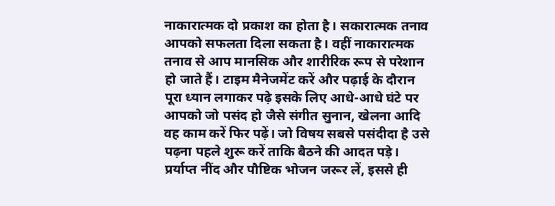नाकारात्मक दो प्रकाश का होता है। सकारात्मक तनाव आपको सफलता दिला सकता है। वहीं नाकारात्मक तनाव से आप मानसिक और शारीरिक रूप से परेशान हो जाते हैं। टाइम मैनेजमेंट करें और पढ़ाई के दौरान पूरा ध्यान लगाकर पढ़े इसके लिए आधे-आधे घंटे पर आपको जो पसंद हो जैसे संगीत सुनान, खेलना आदि वह काम करें फिर पढ़ें। जो विषय सबसे पसंदीदा है उसे पढ़ना पहले शुरू करें ताकि बैठने की आदत पड़े। प्रर्याप्त नींद और पौष्टिक भोजन जरूर लें, इससे ही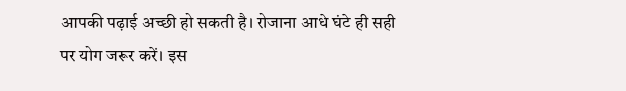आपकी पढ़ाई अच्छी हो सकती है। रोजाना आधे घंटे ही सही पर योग जरूर करें। इस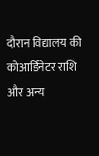दौरान विद्यालय की कोआर्डिनेटर राशि और अन्य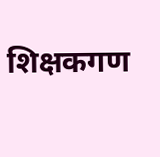शिक्षकगण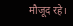मौजूद रहे।